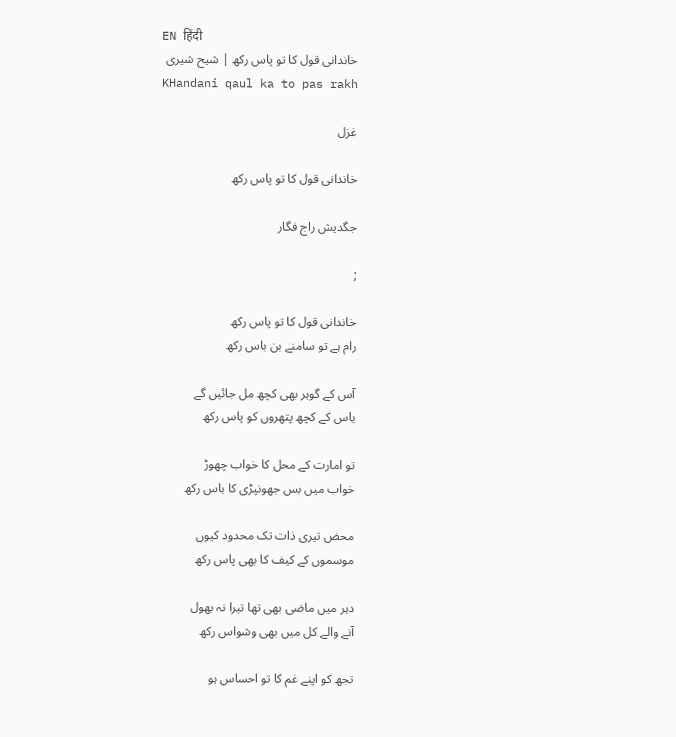EN हिंदी
خاندانی قول کا تو پاس رکھ | شیح شیری
KHandani qaul ka to pas rakh

غزل

خاندانی قول کا تو پاس رکھ

جگدیش راج فگار

;

خاندانی قول کا تو پاس رکھ
رام ہے تو سامنے بن باس رکھ

آس کے گوہر بھی کچھ مل جائیں گے
یاس کے کچھ پتھروں کو پاس رکھ

تو امارت کے محل کا خواب چھوڑ
خواب میں بس جھونپڑی کا باس رکھ

محض تیری ذات تک محدود کیوں
موسموں کے کیف کا بھی پاس رکھ

دہر میں ماضی بھی تھا تیرا نہ بھول
آنے والے کل میں بھی وشواس رکھ

تجھ کو اپنے غم کا تو احساس ہو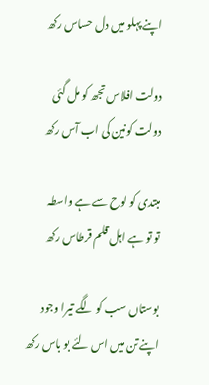اپنے پہلو میں دل حساس رکھ

دولت افلاس تجھ کو مل گئی
دولت کونین کی اب آس رکھ

مبتدی کو لوح سے ہے واسطہ
تو تو ہے اہل قلم قرطاس رکھ

بوستاں سب کو لگے تیرا وجود
اپنے تن میں اس لئے بو باس رکھ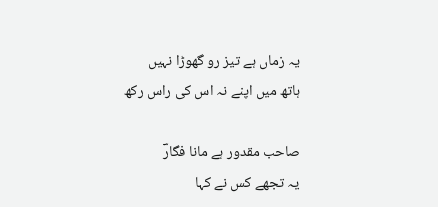یہ زماں ہے تیز رو گھوڑا نہیں
ہاتھ میں اپنے نہ اس کی راس رکھ

صاحب مقدور ہے مانا فگارؔ
یہ تجھے کس نے کہا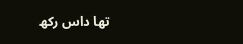تھا داس رکھ